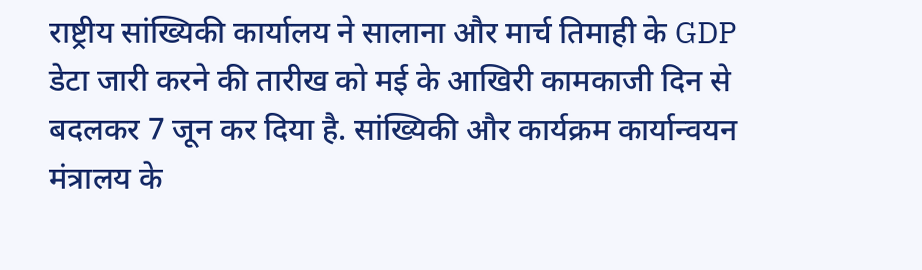राष्ट्रीय सांख्यिकी कार्यालय ने सालाना और मार्च तिमाही के GDP डेटा जारी करने की तारीख को मई के आखिरी कामकाजी दिन से बदलकर 7 जून कर दिया है. सांख्यिकी और कार्यक्रम कार्यान्वयन मंत्रालय के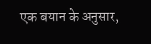एक बयान के अनुसार,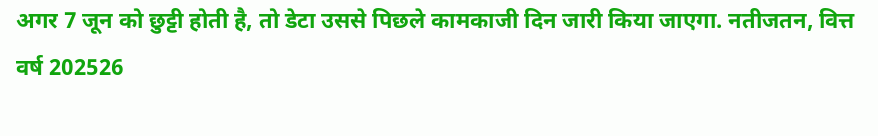अगर 7 जून को छुट्टी होती है, तो डेटा उससे पिछले कामकाजी दिन जारी किया जाएगा. नतीजतन, वित्त वर्ष 202526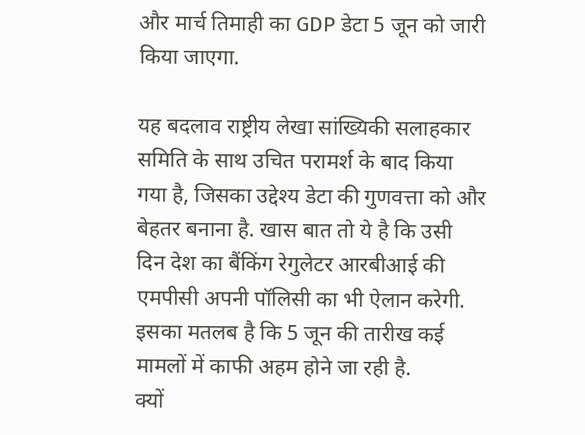और मार्च तिमाही का GDP डेटा 5 जून को जारी किया जाएगा.

यह बदलाव राष्ट्रीय लेखा सांख्यिकी सलाहकार समिति के साथ उचित परामर्श के बाद किया गया है, जिसका उद्देश्य डेटा की गुणवत्ता को और बेहतर बनाना है. खास बात तो ये है कि उसी दिन देश का बैंकिंग रेगुलेटर आरबीआई की एमपीसी अपनी पॉलिसी का भी ऐलान करेगी. इसका मतलब है कि 5 जून की तारीख कई मामलों में काफी अहम होने जा रही है.
क्यों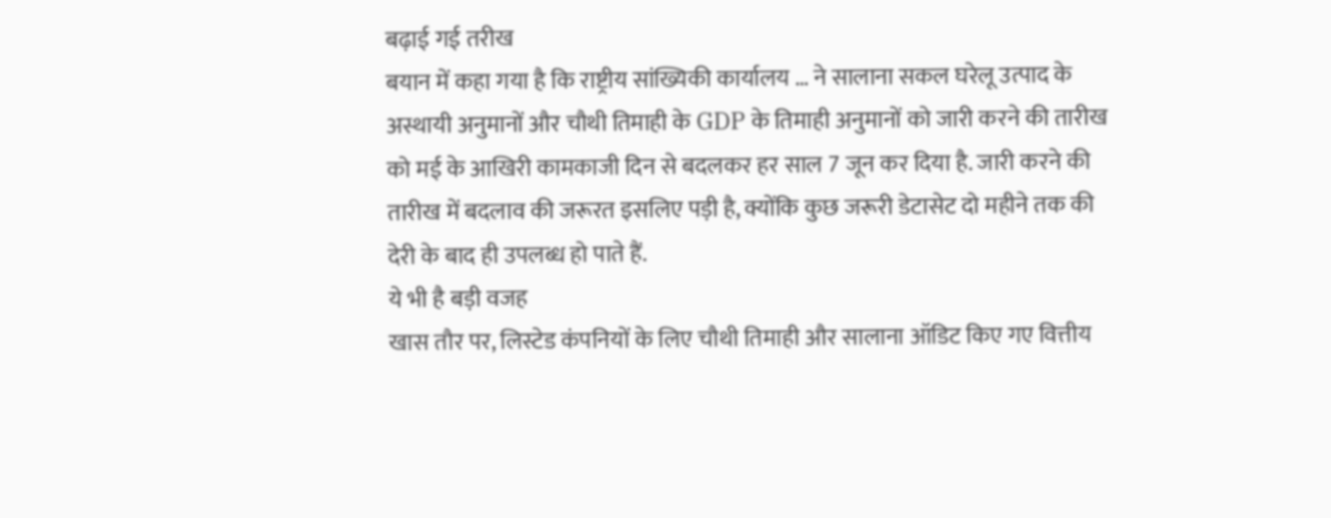बढ़ाई गई तरीख
बयान में कहा गया है कि राष्ट्रीय सांख्यिकी कार्यालय … ने सालाना सकल घरेलू उत्पाद के अस्थायी अनुमानों और चौथी तिमाही के GDP के तिमाही अनुमानों को जारी करने की तारीख को मई के आखिरी कामकाजी दिन से बदलकर हर साल 7 जून कर दिया है. जारी करने की तारीख में बदलाव की जरूरत इसलिए पड़ी है, क्योंकि कुछ जरूरी डेटासेट दो महीने तक की देरी के बाद ही उपलब्ध हो पाते हैं.
ये भी है बड़ी वजह
खास तौर पर, लिस्टेड कंपनियों के लिए चौथी तिमाही और सालाना ऑडिट किए गए वित्तीय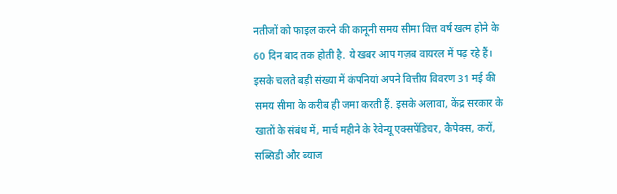नतीजों को फाइल करने की कानूनी समय सीमा वित्त वर्ष खत्म होने के 60 दिन बाद तक होती है. ये खबर आप गज़ब वायरल में पढ़ रहे हैं। इसके चलते बड़ी संख्या में कंपनियां अपने वित्तीय विवरण 31 मई की समय सीमा के करीब ही जमा करती हैं. इसके अलावा, केंद्र सरकार के खातों के संबंध में, मार्च महीने के रेवेन्यू एक्सपेंडिचर, कैपेक्स, करों, सब्सिडी और ब्याज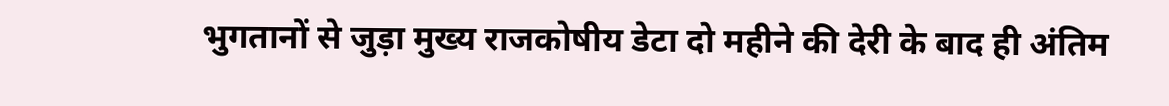भुगतानों से जुड़ा मुख्य राजकोषीय डेटा दो महीने की देरी के बाद ही अंतिम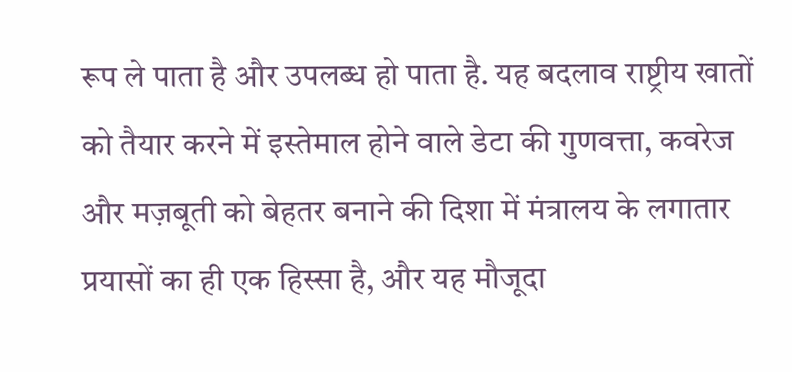रूप ले पाता है और उपलब्ध हो पाता है. यह बदलाव राष्ट्रीय खातों को तैयार करने में इस्तेमाल होने वाले डेटा की गुणवत्ता, कवरेज और मज़बूती को बेहतर बनाने की दिशा में मंत्रालय के लगातार प्रयासों का ही एक हिस्सा है, और यह मौजूदा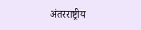अंतरराष्ट्रीय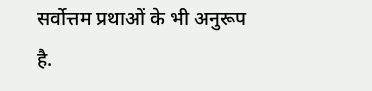सर्वोत्तम प्रथाओं के भी अनुरूप है.